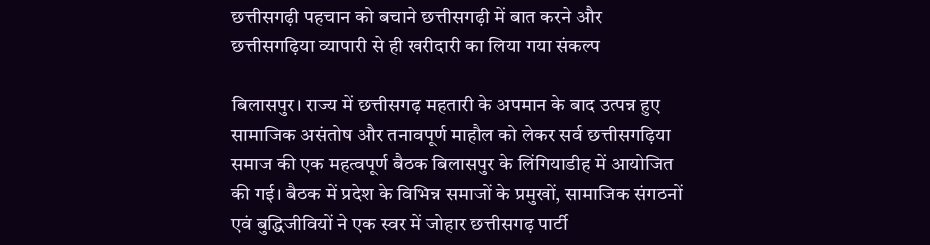छत्तीसगढ़ी पहचान को बचाने छत्तीसगढ़ी में बात करने और छत्तीसगढ़िया व्यापारी से ही खरीदारी का लिया गया संकल्प

बिलासपुर। राज्य में छत्तीसगढ़ महतारी के अपमान के बाद उत्पन्न हुए सामाजिक असंतोष और तनावपूर्ण माहौल को लेकर सर्व छत्तीसगढ़िया समाज की एक महत्वपूर्ण बैठक बिलासपुर के लिंगियाडीह में आयोजित की गई। बैठक में प्रदेश के विभिन्न समाजों के प्रमुखों, सामाजिक संगठनों एवं बुद्धिजीवियों ने एक स्वर में जोहार छत्तीसगढ़ पार्टी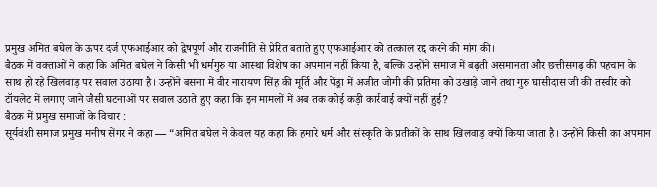प्रमुख अमित बघेल के ऊपर दर्ज एफआईआर को द्वेषपूर्ण और राजनीति से प्रेरित बताते हुए एफआईआर को तत्काल रद्द करने की मांग की।
बैठक में वक्ताओं ने कहा कि अमित बघेल ने किसी भी धर्मगुरु या आस्था विशेष का अपमान नहीं किया है, बल्कि उन्होंने समाज में बढ़ती असमानता और छत्तीसगढ़ की पहचान के साथ हो रहे खिलवाड़ पर सवाल उठाया है। उन्होंने बसना में वीर नारायण सिंह की मूर्ति और पेंड्रा में अजीत जोगी की प्रतिमा को उखाड़े जाने तथा गुरु घासीदास जी की तस्वीर को टॉयलेट में लगाए जाने जैसी घटनाओं पर सवाल उठाते हुए कहा कि इन मामलों में अब तक कोई कड़ी कार्रवाई क्यों नहीं हुई?
बैठक में प्रमुख समाजों के विचार :
सूर्यवंशी समाज प्रमुख मनीष सेंगर ने कहा — “अमित बघेल ने केवल यह कहा कि हमारे धर्म और संस्कृति के प्रतीकों के साथ खिलवाड़ क्यों किया जाता है। उन्होंने किसी का अपमान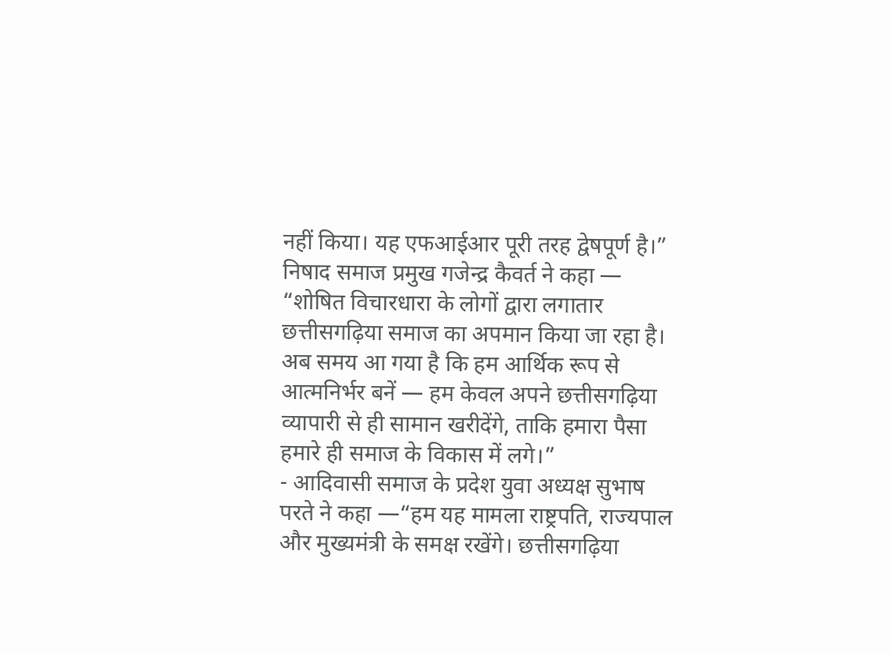नहीं किया। यह एफआईआर पूरी तरह द्वेषपूर्ण है।”
निषाद समाज प्रमुख गजेन्द्र कैवर्त ने कहा — “शोषित विचारधारा के लोगों द्वारा लगातार छत्तीसगढ़िया समाज का अपमान किया जा रहा है। अब समय आ गया है कि हम आर्थिक रूप से आत्मनिर्भर बनें — हम केवल अपने छत्तीसगढ़िया व्यापारी से ही सामान खरीदेंगे, ताकि हमारा पैसा हमारे ही समाज के विकास में लगे।”
- आदिवासी समाज के प्रदेश युवा अध्यक्ष सुभाष परते ने कहा —“हम यह मामला राष्ट्रपति, राज्यपाल और मुख्यमंत्री के समक्ष रखेंगे। छत्तीसगढ़िया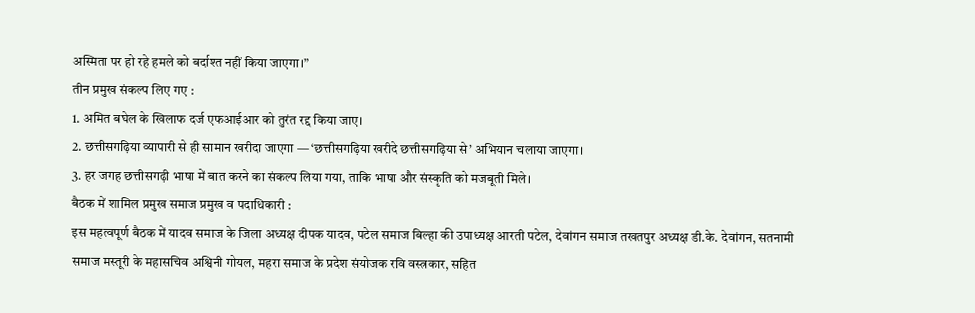अस्मिता पर हो रहे हमले को बर्दाश्त नहीं किया जाएगा।”
तीन प्रमुख संकल्प लिए गए :
1. अमित बघेल के खिलाफ दर्ज एफआईआर को तुरंत रद्द किया जाए।
2. छत्तीसगढ़िया व्यापारी से ही सामान खरीदा जाएगा — ‘छत्तीसगढ़िया खरीदे छत्तीसगढ़िया से’ अभियान चलाया जाएगा।
3. हर जगह छत्तीसगढ़ी भाषा में बात करने का संकल्प लिया गया, ताकि भाषा और संस्कृति को मजबूती मिले।
बैठक में शामिल प्रमुख समाज प्रमुख व पदाधिकारी :
इस महत्वपूर्ण बैठक में यादव समाज के जिला अध्यक्ष दीपक यादव, पटेल समाज बिल्हा की उपाध्यक्ष आरती पटेल, देवांगन समाज तखतपुर अध्यक्ष डी.के. देवांगन, सतनामी समाज मस्तूरी के महासचिव अश्विनी गोयल, महरा समाज के प्रदेश संयोजक रवि वस्त्रकार, सहित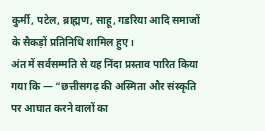कुर्मी, पटेल, ब्राह्मण, साहू, गडरिया आदि समाजों के सैकड़ों प्रतिनिधि शामिल हुए।
अंत में सर्वसम्मति से यह निंदा प्रस्ताव पारित किया गया कि — “छत्तीसगढ़ की अस्मिता और संस्कृति पर आघात करने वालों का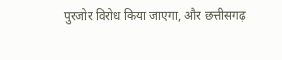पुरजोर विरोध किया जाएगा, और छत्तीसगढ़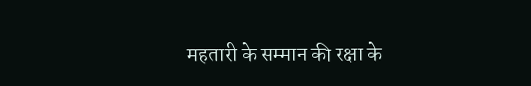महतारी के सम्मान की रक्षा के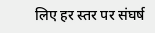लिए हर स्तर पर संघर्ष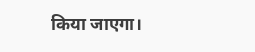किया जाएगा।